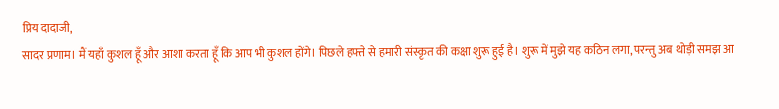प्रिय दादाजी,
सादर प्रणाम। मैं यहाँ कुशल हूँ और आशा करता हूँ कि आप भी कुशल होंगे। पिछले हफ्ते से हमारी संस्कृत की कक्षा शुरू हुई है। शुरू में मुझे यह कठिन लगा, परन्तु अब थोड़ी समझ आ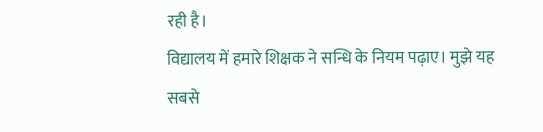रही है।
विद्यालय में हमारे शिक्षक ने सन्धि के नियम पढ़ाए। मुझे यह सबसे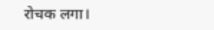रोचक लगा।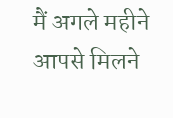मैं अगले महीने आपसे मिलने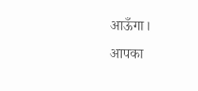आऊँगा।
आपका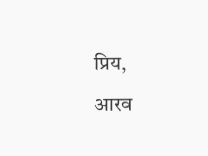प्रिय,
आरव